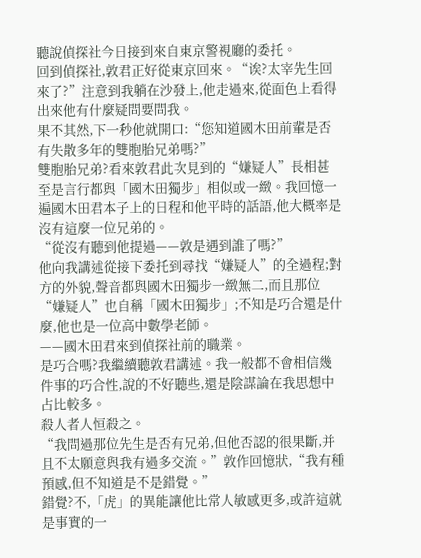聽說偵探社今日接到來自東京警視廳的委托。
回到偵探社,敦君正好從東京回來。“诶?太宰先生回來了?”注意到我躺在沙發上,他走過來,從面色上看得出來他有什麼疑問要問我。
果不其然,下一秒他就開口:“您知道國木田前輩是否有失散多年的雙胞胎兄弟嗎?”
雙胞胎兄弟?看來敦君此次見到的“嫌疑人”長相甚至是言行都與「國木田獨步」相似或一緻。我回憶一遍國木田君本子上的日程和他平時的話語,他大概率是沒有這麼一位兄弟的。
“從沒有聽到他提過——敦是遇到誰了嗎?”
他向我講述從接下委托到尋找“嫌疑人”的全過程;對方的外貌,聲音都與國木田獨步一緻無二,而且那位“嫌疑人”也自稱「國木田獨步」;不知是巧合還是什麼,他也是一位高中數學老師。
——國木田君來到偵探社前的職業。
是巧合嗎?我繼續聽敦君講述。我一般都不會相信幾件事的巧合性,說的不好聽些,還是陰謀論在我思想中占比較多。
殺人者人恒殺之。
“我問過那位先生是否有兄弟,但他否認的很果斷,并且不太願意與我有過多交流。”敦作回憶狀,“我有種預感,但不知道是不是錯覺。”
錯覺?不,「虎」的異能讓他比常人敏感更多,或許這就是事實的一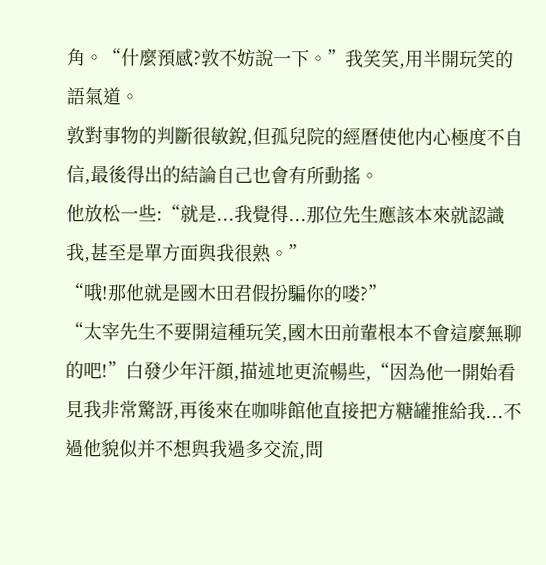角。“什麼預感?敦不妨說一下。”我笑笑,用半開玩笑的語氣道。
敦對事物的判斷很敏銳,但孤兒院的經曆使他内心極度不自信,最後得出的結論自己也會有所動搖。
他放松一些:“就是...我覺得...那位先生應該本來就認識我,甚至是單方面與我很熟。”
“哦!那他就是國木田君假扮騙你的喽?”
“太宰先生不要開這種玩笑,國木田前輩根本不會這麼無聊的吧!”白發少年汗顔,描述地更流暢些,“因為他一開始看見我非常驚訝,再後來在咖啡館他直接把方糖罐推給我...不過他貌似并不想與我過多交流,問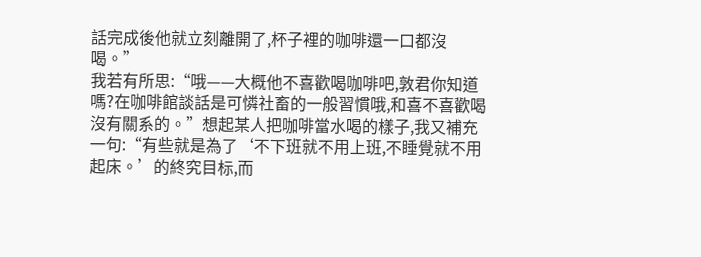話完成後他就立刻離開了,杯子裡的咖啡還一口都沒喝。”
我若有所思:“哦——大概他不喜歡喝咖啡吧,敦君你知道嗎?在咖啡館談話是可憐社畜的一般習慣哦,和喜不喜歡喝沒有關系的。”想起某人把咖啡當水喝的樣子,我又補充一句:“有些就是為了‘不下班就不用上班,不睡覺就不用起床。’的終究目标,而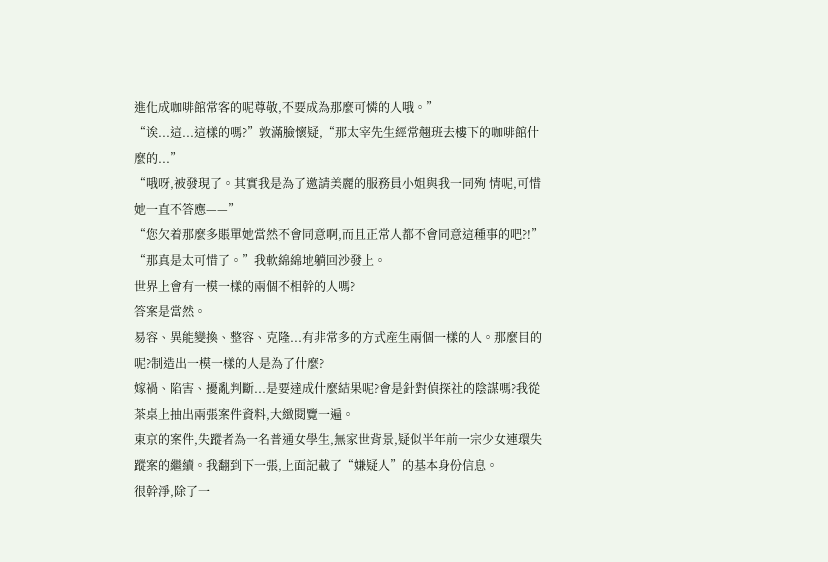進化成咖啡館常客的呢尊敬,不要成為那麼可憐的人哦。”
“诶...這...這樣的嗎?”敦滿臉懷疑,“那太宰先生經常翹班去樓下的咖啡館什麼的...”
“哦呀,被發現了。其實我是為了邀請美麗的服務員小姐與我一同殉 情呢,可惜她一直不答應——”
“您欠着那麼多賬單她當然不會同意啊,而且正常人都不會同意這種事的吧?!”
“那真是太可惜了。”我軟綿綿地躺回沙發上。
世界上會有一模一樣的兩個不相幹的人嗎?
答案是當然。
易容、異能變換、整容、克隆...有非常多的方式産生兩個一樣的人。那麼目的呢?制造出一模一樣的人是為了什麼?
嫁禍、陷害、擾亂判斷...是要達成什麼結果呢?會是針對偵探社的陰謀嗎?我從茶桌上抽出兩張案件資料,大緻閱覽一遍。
東京的案件,失蹤者為一名普通女學生,無家世背景,疑似半年前一宗少女連環失蹤案的繼續。我翻到下一張,上面記載了“嫌疑人”的基本身份信息。
很幹淨,除了一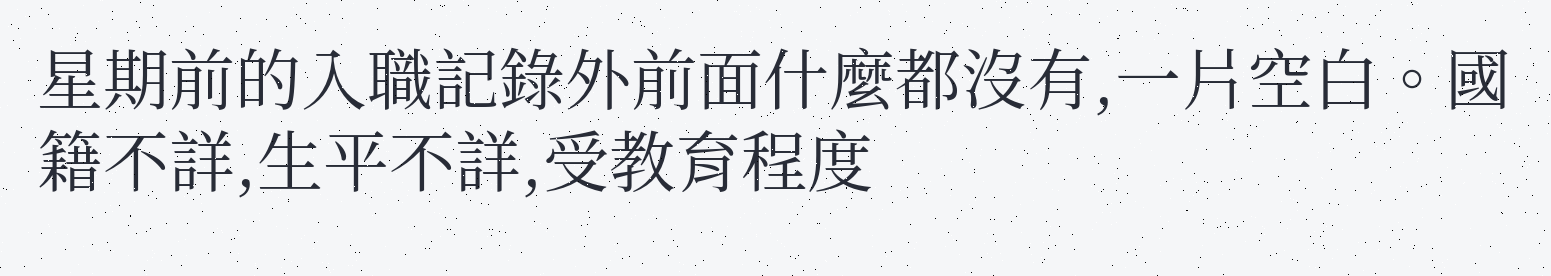星期前的入職記錄外前面什麼都沒有,一片空白。國籍不詳,生平不詳,受教育程度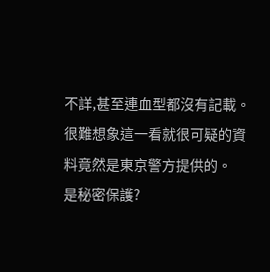不詳,甚至連血型都沒有記載。很難想象這一看就很可疑的資料竟然是東京警方提供的。
是秘密保護?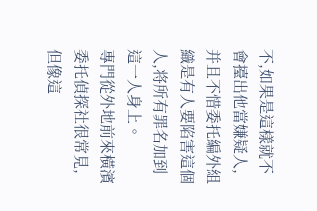不,如果是這樣就不會擡出他當嫌疑人,并且不惜委托編外組織是有人要陷害這個人,将所有罪名加到這一人身上。
專門從外地前來橫濱委托偵探社很常見,但像這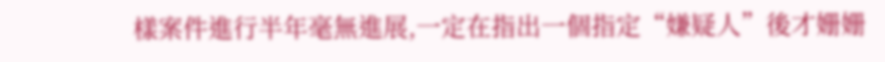樣案件進行半年毫無進展,一定在指出一個指定“嫌疑人”後才姗姗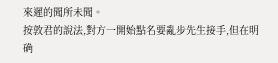來遲的聞所未聞。
按敦君的說法,對方一開始點名要亂步先生接手,但在明确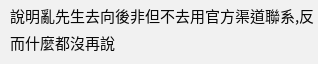說明亂先生去向後非但不去用官方渠道聯系,反而什麼都沒再說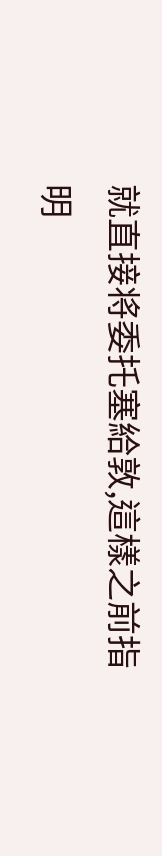就直接将委托塞給敦,這樣之前指明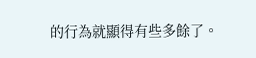的行為就顯得有些多餘了。